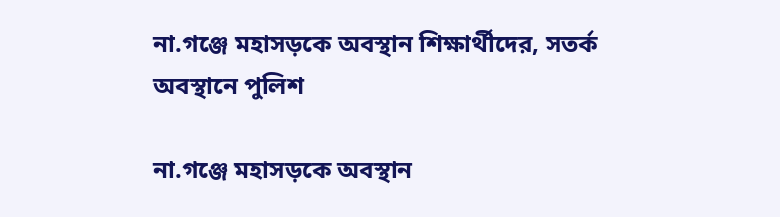না.গঞ্জে মহাসড়কে অবস্থান শিক্ষার্থীদের, সতর্ক অবস্থানে পুলিশ

না.গঞ্জে মহাসড়কে অবস্থান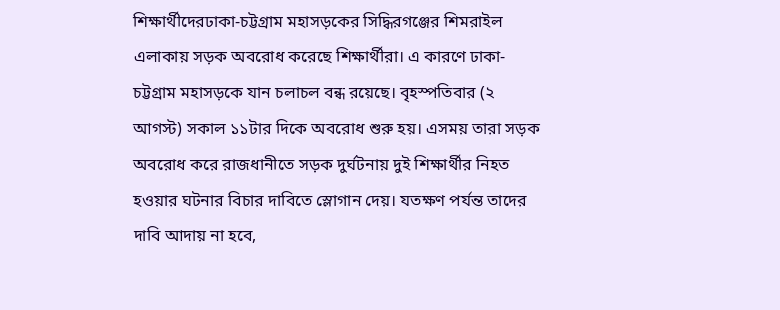শিক্ষার্থীদেরঢাকা-চট্টগ্রাম মহাসড়কের সিদ্ধিরগঞ্জের শিমরাইল এলাকায় সড়ক অবরোধ করেছে শিক্ষার্থীরা। এ কারণে ঢাকা-চট্টগ্রাম মহাসড়কে যান চলাচল বন্ধ রয়েছে। বৃহস্পতিবার (২ আগস্ট) সকাল ১১টার দিকে অবরোধ শুরু হয়। এসময় তারা সড়ক অবরোধ করে রাজধানীতে সড়ক দুর্ঘটনায় দুই শিক্ষার্থীর নিহত হওয়ার ঘটনার বিচার দাবিতে স্লোগান দেয়। যতক্ষণ পর্যন্ত তাদের দাবি আদায় না হবে,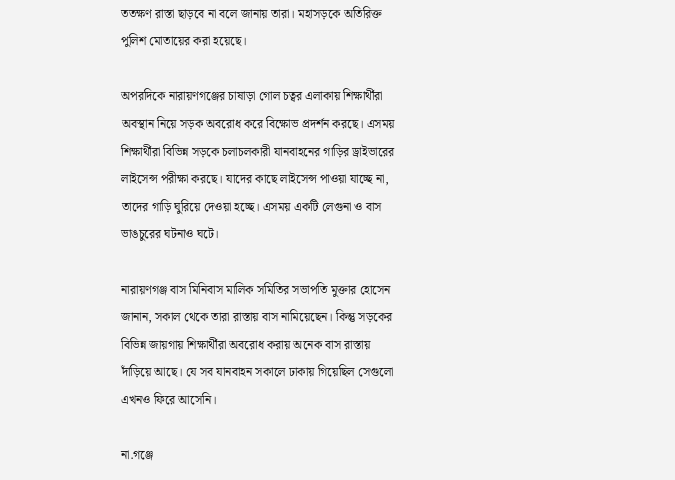ততক্ষণ রাস্তা ছাড়বে না বলে জানায় তারা। মহাসড়কে অতিরিক্ত পুলিশ মোতায়ের করা হয়েছে।

অপরদিকে নারায়ণগঞ্জের চাষাড়া গোল চত্বর এলাকায় শিক্ষার্থীরা অবস্থান নিয়ে সড়ক অবরোধ করে বিক্ষোভ প্রদর্শন করছে। এসময় শিক্ষার্থীরা বিভিন্ন সড়কে চলাচলকারী যানবাহনের গাড়ির ড্রাইভারের লাইসেন্স পরীক্ষা করছে। যাদের কাছে লাইসেন্স পাওয়া যাচ্ছে না, তাদের গাড়ি ঘুরিয়ে দেওয়া হচ্ছে। এসময় একটি লেগুনা ও বাস ভাঙচুরের ঘটনাও ঘটে।

নারায়ণগঞ্জ বাস মিনিবাস মালিক সমিতির সভাপতি মুক্তার হোসেন জানান, সকাল থেকে তারা রাস্তায় বাস নামিয়েছেন। কিন্তু সড়কের বিভিন্ন জায়গায় শিক্ষার্থীরা অবরোধ করায় অনেক বাস রাস্তায় দাঁড়িয়ে আছে। যে সব যানবাহন সকালে ঢাকায় গিয়েছিল সেগুলো এখনও ফিরে আসেনি।

না.গঞ্জে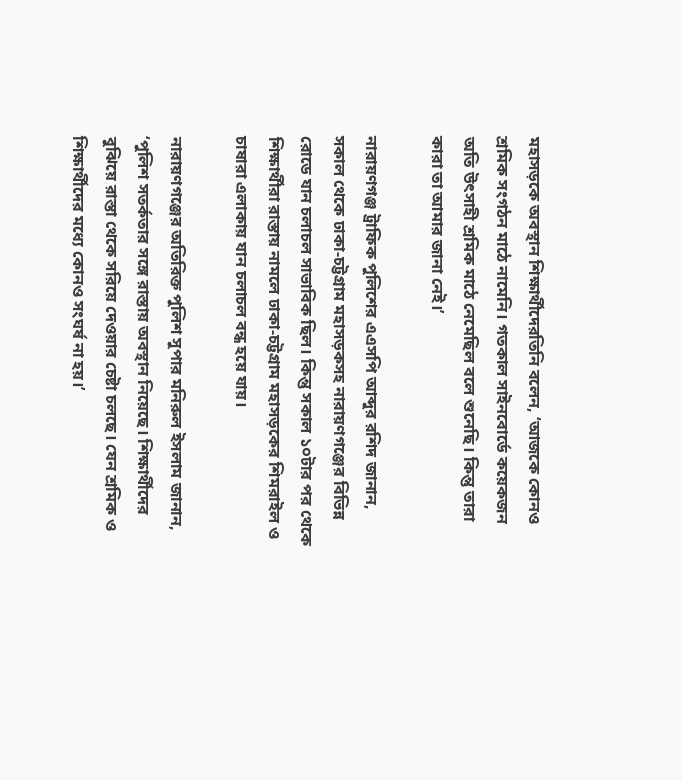মহাসড়কে অবস্থান শিক্ষার্থীদেরতিনি বলেন, ‘আজকে কোনও শ্রমিক সংগঠন মাঠে নামেনি। গতকাল সাইনবোর্ডে কয়েকজন অতি উৎসাহী শ্রমিক মাঠে নেমেছিল বলে শুনেছি। কিন্তু তারা কারা তা আমার জানা নেই।’

নারায়ণগঞ্জ ট্রাফিক পুলিশের এএসপি আব্দুর রশিদ জানান, সকাল থেকে ঢাকা-চট্টগ্রাম মহাসড়কসহ নারায়ণগঞ্জের বিভিন্ন রোডে যান চলাচল সাভাবিক ছিল। কিন্তু সকাল ১০টার পর থেকে শিক্ষার্থীরা রাস্তায় নামলে ঢাকা-চট্টগ্রাম মহাসড়কের শিমরাইল ও চাষারা এলাকায় যান চলাচল বন্ধ হয়ে যায়।

নারায়ণগঞ্জের অতিরিক্ত পুলিশ সুপার মনিরুল ইসলাম জানান, ‘পুলিশ সতর্কতার সঙ্গে রাস্তায় অবস্থান নিয়েছে। শিক্ষার্থীদের বুঝিয়ে রাস্তা থেকে সরিয়ে দেওয়ার চেষ্টা চলছে। যেন শ্রমিক ও শিক্ষার্থীদের মধ্যে কোনও সংঘর্ষ না হয়।’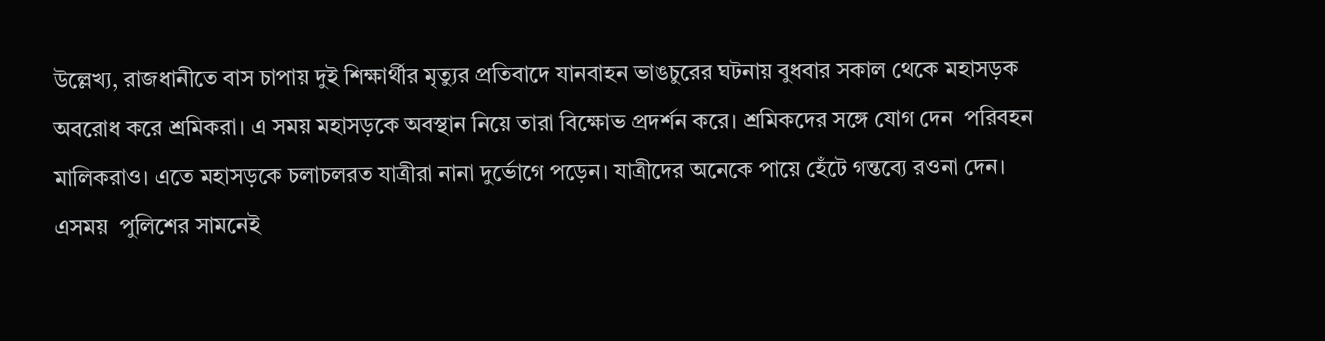উল্লেখ্য, রাজধানীতে বাস চাপায় দুই শিক্ষার্থীর মৃত্যুর প্রতিবাদে যানবাহন ভাঙচুরের ঘটনায় বুধবার সকাল থেকে মহাসড়ক অবরোধ করে শ্রমিকরা। এ সময় মহাসড়কে অবস্থান নিয়ে তারা বিক্ষোভ প্রদর্শন করে। শ্রমিকদের সঙ্গে যোগ দেন  পরিবহন মালিকরাও। এতে মহাসড়কে চলাচলরত যাত্রীরা নানা দুর্ভোগে পড়েন। যাত্রীদের অনেকে পায়ে হেঁটে গন্তব্যে রওনা দেন। এসময়  পুলিশের সামনেই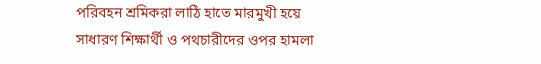পরিবহন শ্রমিকরা লাঠি হাতে মারমুখী হয়ে সাধারণ শিক্ষার্থী ও পথচারীদের ওপর হামলা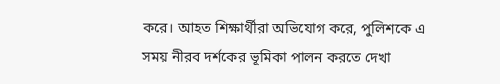করে। আহত শিক্ষার্থীরা অভিযোগ করে, পুলিশকে এ সময় নীরব দর্শকের ভূমিকা পালন করতে দেখা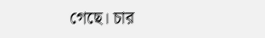গেছে। চার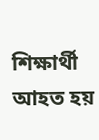শিক্ষার্থী আহত হয়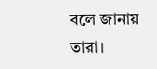বলে জানায় তারা।